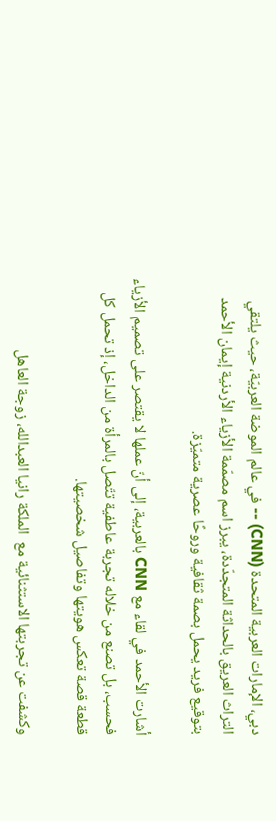دبي، الإمارات العربية المتحدة (CNN) -- في عالم الموضة العربيّة، حيث يلتقي التراث العريق بالحداثة المتجدّدة، يبرز اسم مصمّمة الأزياء الأردنية إيمان الأحمد بتوقيع فريد يحمل بصمة ثقافية وروحًا عصرية متميّزة.

أشارت الأحمد في لقاء مع CNN بالعربية، إلى أنّ عملها لا يقتصر على تصميم الأزياء فحسب، بل تصنع من خلاله تجربة عاطفية تتّصل بالمرأة من الداخل، إذ تحمل كل قطعة قصة تعكس هويتها وتفاصيل شخصيتها.

وكشفت عن تجربتها الاستثنائية مع  الملكة رانيا العبدالله، زوجة العاهل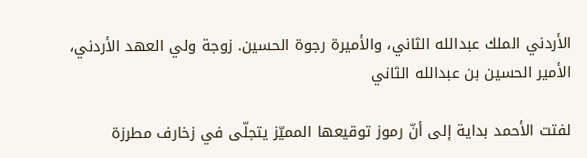الأردني الملك عبدالله الثاني، والأميرة رجوة الحسين. زوجة ولي العهد الأردني، الأمير الحسين بن عبدالله الثاني

لفتت الأحمد بداية إلى أنّ رموز توقيعها المميّز يتجلّى في زخارف مطرزة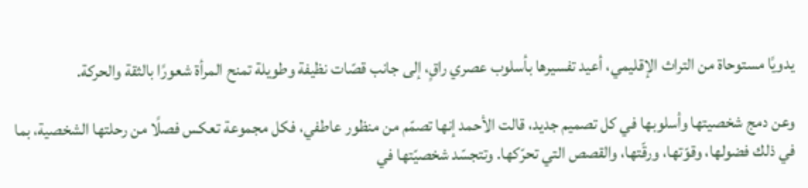يدويًا مستوحاة من التراث الإقليمي، أعيد تفسيرها بأسلوب عصري راقٍ، إلى جانب قصّات نظيفة وطويلة تمنح المرأة شعورًا بالثقة والحركة.

وعن دمج شخصيتها وأسلوبها في كل تصميم جديد، قالت الأحمد إنها تصمّم من منظور عاطفي، فكل مجموعة تعكس فصلًا من رحلتها الشخصية، بما في ذلك فضولها، وقوّتها، ورقّتها، والقصص التي تحرّكها. وتتجسّد شخصيّتها في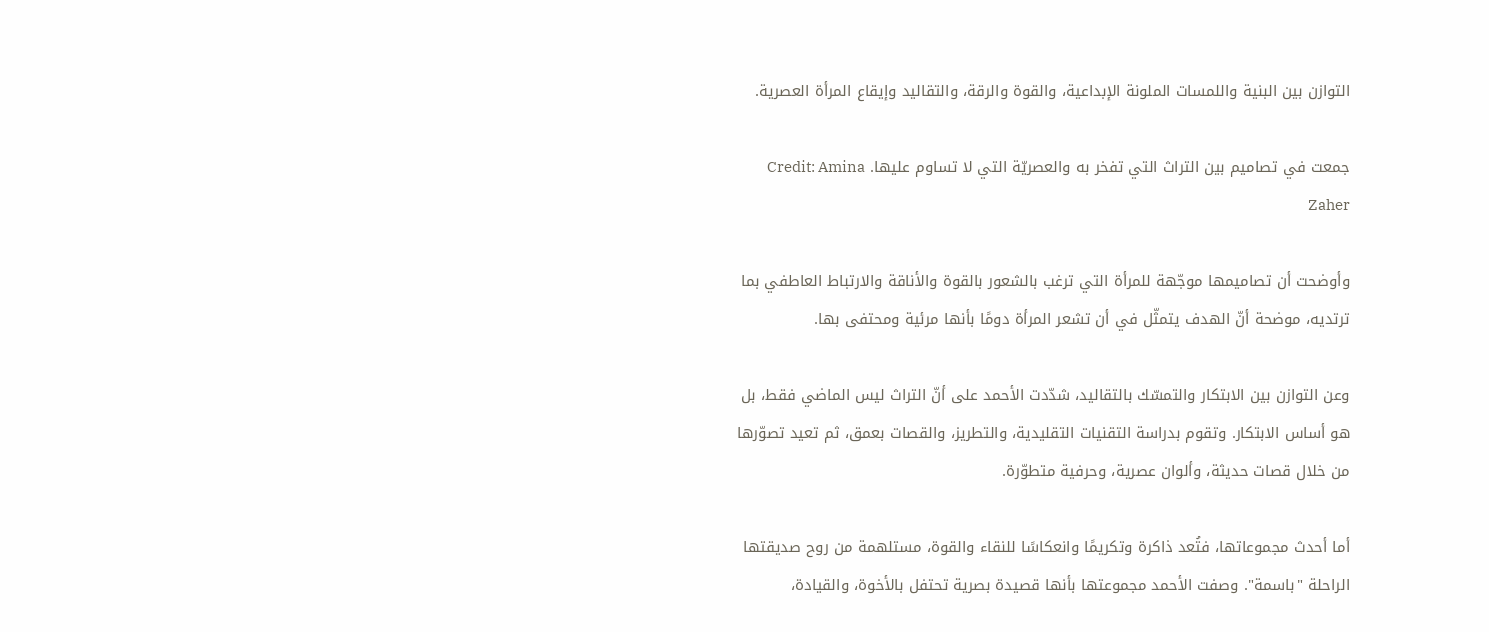التوازن بين البنية واللمسات الملونة الإبداعية، والقوة والرقة، والتقاليد وإيقاع المرأة العصرية.

جمعت في تصاميم بين التراث التي تفخر به والعصريّة التي لا تساوم عليها. Credit: Amina Zaher

وأوضحت أن تصاميمها موجّهة للمرأة التي ترغب بالشعور بالقوة والأناقة والارتباط العاطفي بما ترتديه، موضحة أنّ الهدف يتمثّل في أن تشعر المرأة دومًا بأنها مرئية ومحتفى بها.

وعن التوازن بين الابتكار والتمسّك بالتقاليد، شدّدت الأحمد على أنّ التراث ليس الماضي فقط، بل هو أساس الابتكار. وتقوم بدراسة التقنيات التقليدية، والتطريز، والقصات بعمق، ثم تعيد تصوّرها من خلال قصات حديثة، وألوان عصرية، وحرفية متطوّرة.

أما أحدث مجموعاتها، فتُعد ذاكرة وتكريمًا وانعكاسًا للنقاء والقوة، مستلهمة من روح صديقتها الراحلة "باسمة". وصفت الأحمد مجموعتها بأنها قصيدة بصرية تحتفل بالأخوة، والقيادة،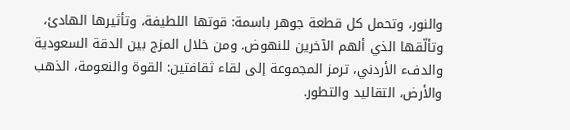والنور، وتحمل كل قطعة جوهر باسمة: قوتها اللطيفة، وتأثيرها الهادئ، وتألّقها الذي ألهم الآخرين للنهوض. ومن خلال المزج بين الدقة السعودية والدفء الأردني، ترمز المجموعة إلى لقاء ثقافتين: القوة والنعومة، الذهب والأرض، التقاليد والتطور.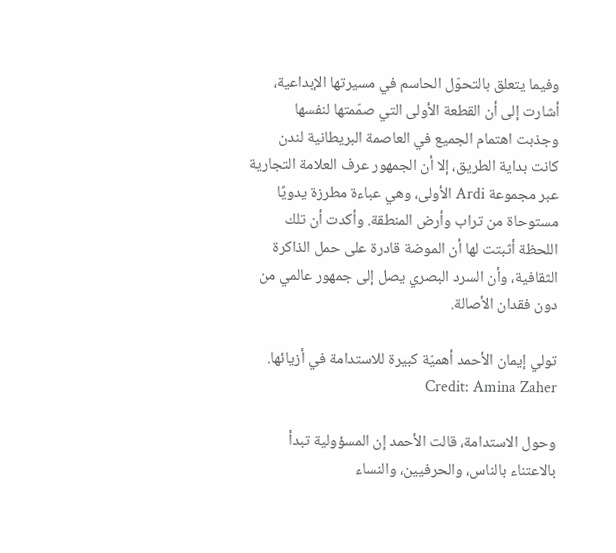وفيما يتعلق بالتحوّل الحاسم في مسيرتها الإبداعية، أشارت إلى أن القطعة الأولى التي صمّمتها لنفسها وجذبت اهتمام الجميع في العاصمة البريطانية لندن كانت بداية الطريق، إلا أن الجمهور عرف العلامة التجارية عبر مجموعة Ardi الأولى، وهي عباءة مطرزة يدويًا مستوحاة من تراب وأرض المنطقة. وأكدت أن تلك اللحظة أثبتت لها أن الموضة قادرة على حمل الذاكرة الثقافية، وأن السرد البصري يصل إلى جمهور عالمي من دون فقدان الأصالة.

تولي إيمان الأحمد أهميّة كبيرة للاستدامة في أزيائها. Credit: Amina Zaher

وحول الاستدامة، قالت الأحمد إن المسؤولية تبدأ بالاعتناء بالناس، والحرفيين، والنساء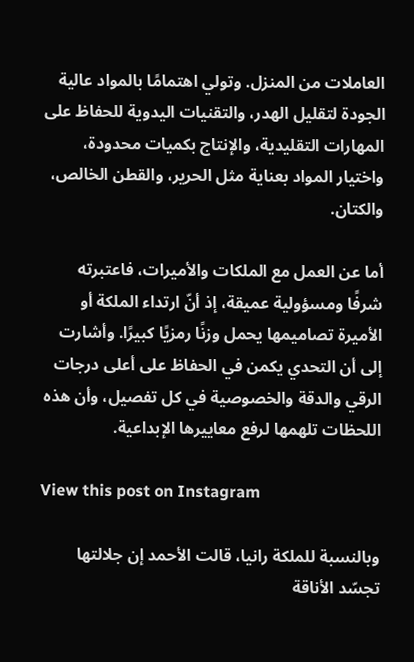العاملات من المنزل. وتولي اهتمامًا بالمواد عالية الجودة لتقليل الهدر، والتقنيات اليدوية للحفاظ على المهارات التقليدية، والإنتاج بكميات محدودة، واختيار المواد بعناية مثل الحرير، والقطن الخالص، والكتان.

أما عن العمل مع الملكات والأميرات، فاعتبرته شرفًا ومسؤولية عميقة، إذ أنّ ارتداء الملكة أو الأميرة تصاميمها يحمل وزنًا رمزيًا كبيرًا. وأشارت إلى أن التحدي يكمن في الحفاظ على أعلى درجات الرقي والدقة والخصوصية في كل تفصيل، وأن هذه اللحظات تلهمها لرفع معاييرها الإبداعية.

View this post on Instagram

وبالنسبة للملكة رانيا، قالت الأحمد إن جلالتها تجسّد الأناقة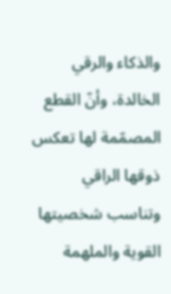والذكاء والرقي الخالدة، وأنّ القطع المصمّمة لها تعكس ذوقها الراقي وتناسب شخصيتها القوية والملهمة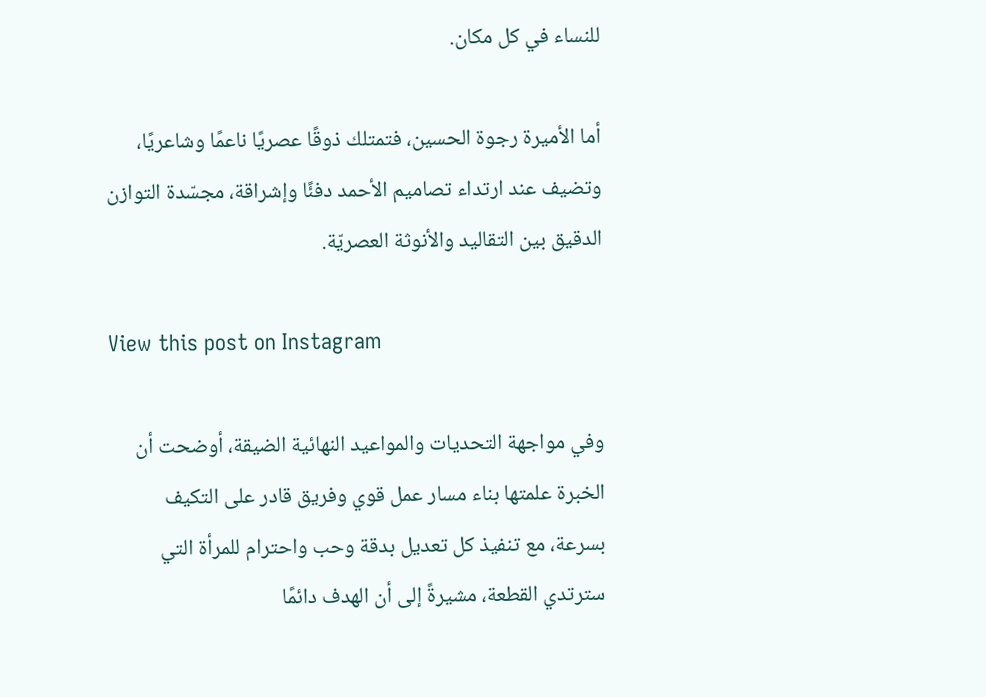للنساء في كل مكان.

أما الأميرة رجوة الحسين، فتمتلك ذوقًا عصريًا ناعمًا وشاعريًا، وتضيف عند ارتداء تصاميم الأحمد دفئًا وإشراقة، مجسّدة التوازن الدقيق بين التقاليد والأنوثة العصريّة.

View this post on Instagram

وفي مواجهة التحديات والمواعيد النهائية الضيقة، أوضحت أن الخبرة علمتها بناء مسار عمل قوي وفريق قادر على التكيف بسرعة، مع تنفيذ كل تعديل بدقة وحب واحترام للمرأة التي سترتدي القطعة، مشيرةً إلى أن الهدف دائمًا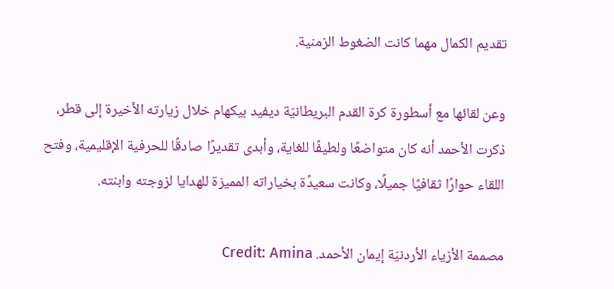تقديم الكمال مهما كانت الضغوط الزمنية.

وعن لقائها مع أسطورة كرة القدم البريطانيّة ديفيد بيكهام خلال زيارته الأخيرة إلى قطر، ذكرت الأحمد أنه كان متواضعًا ولطيفًا للغاية، وأبدى تقديرًا صادقًا للحرفية الإقليمية، وفتح اللقاء حوارًا ثقافيًا جميلًا، وكانت سعيدًة بخياراته المميزة للهدايا لزوجته وابنته.

مصممة الأزياء الأردنيّة إيمان الأحمد. Credit: Amina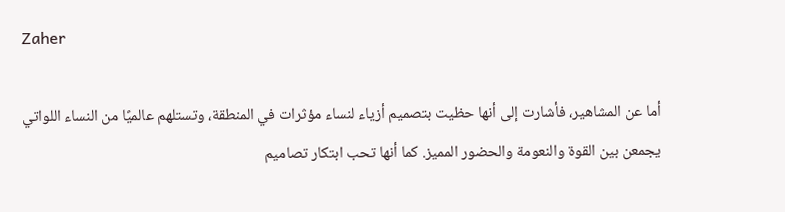Zaher

أما عن المشاهير، فأشارت إلى أنها حظيت بتصميم أزياء لنساء مؤثرات في المنطقة، وتستلهم عالميًا من النساء اللواتي يجمعن بين القوة والنعومة والحضور المميز. كما أنها تحب ابتكار تصاميم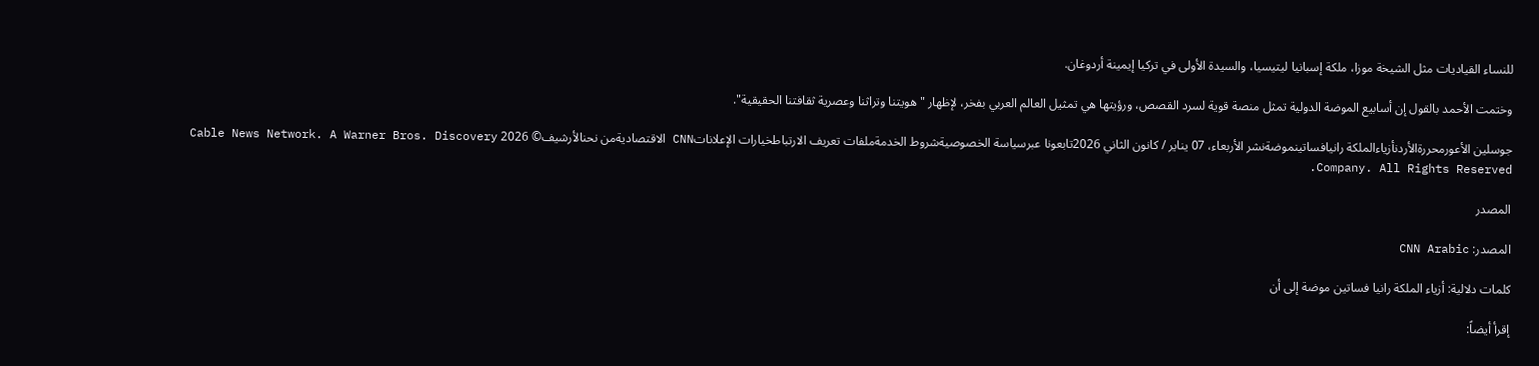للنساء القياديات مثل الشيخة موزا، ملكة إسبانيا ليتيسيا، والسيدة الأولى في تركيا إيمينة أردوغان.

وختمت الأحمد بالقول إن أسابيع الموضة الدولية تمثل منصة قوية لسرد القصص، ورؤيتها هي تمثيل العالم العربي بفخر، لإظهار "هويتنا وتراثنا وعصرية ثقافتنا الحقيقية".

جوسلين الأعورمحررةالأردنأزياءالملكة رانيافساتينموضةنشر الأربعاء، 07 يناير / كانون الثاني 2026تابعونا عبرسياسة الخصوصيةشروط الخدمةملفات تعريف الارتباطخيارات الإعلاناتCNN الاقتصاديةمن نحنالأرشيف© 2026 Cable News Network. A Warner Bros. Discovery Company. All Rights Reserved.

المصدر

المصدر: CNN Arabic

كلمات دلالية: أزياء الملكة رانيا فساتين موضة إلى أن

إقرأ أيضاً: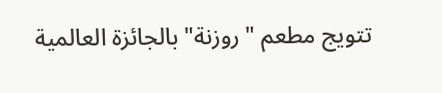تتويج مطعم "روزنة" بالجائزة العالمية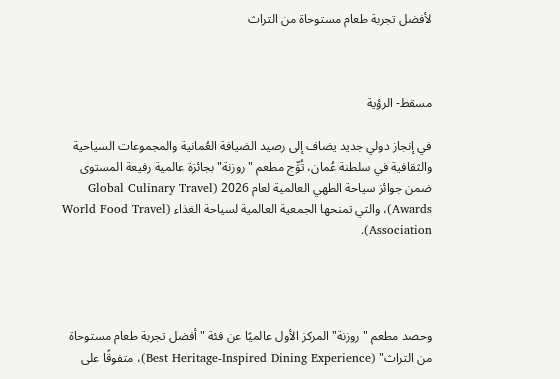لأفضل تجربة طعام مستوحاة من التراث



مسقط- الرؤية

في إنجاز دولي جديد يضاف إلى رصيد الضيافة العُمانية والمجموعات السياحية والثقافية في سلطنة عُمان، تُوِّج مطعم "روزنة" بجائزة عالمية رفيعة المستوى ضمن جوائز سياحة الطهي العالمية لعام 2026 (Global Culinary Travel Awards)، والتي تمنحها الجمعية العالمية لسياحة الغذاء (World Food Travel Association).




وحصد مطعم "روزنة" المركز الأول عالميًا عن فئة "أفضل تجربة طعام مستوحاة من التراث" (Best Heritage-Inspired Dining Experience)، متفوقًا على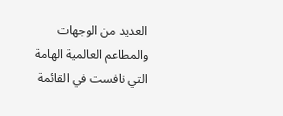العديد من الوجهات والمطاعم العالمية الهامة التي نافست في القائمة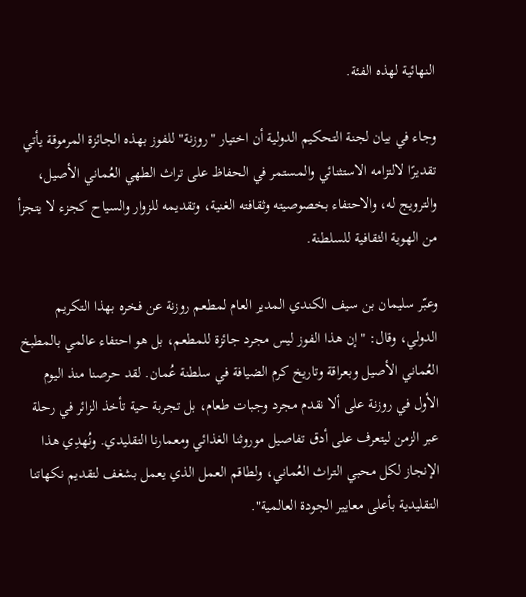النهائية لهذه الفئة.

وجاء في بيان لجنة التحكيم الدولية أن اختيار "روزنة" للفوز بهذه الجائزة المرموقة يأتي تقديرًا لالتزامه الاستثنائي والمستمر في الحفاظ على تراث الطهي العُماني الأصيل، والترويج له، والاحتفاء بخصوصيته وثقافته الغنية، وتقديمه للزوار والسياح كجزء لا يتجزأ من الهوية الثقافية للسلطنة.

وعبّر سليمان بن سيف الكندي المدير العام لمطعم روزنة عن فخره بهذا التكريم الدولي، وقال: "إن هذا الفوز ليس مجرد جائزة للمطعم، بل هو احتفاء عالمي بالمطبخ العُماني الأصيل وبعراقة وتاريخ كرم الضيافة في سلطنة عُمان. لقد حرصنا منذ اليوم الأول في روزنة على ألا نقدم مجرد وجبات طعام، بل تجربة حية تأخذ الزائر في رحلة عبر الزمن ليتعرف على أدق تفاصيل موروثنا الغذائي ومعمارنا التقليدي. ونُهدِي هذا الإنجاز لكل محبي التراث العُماني، ولطاقم العمل الذي يعمل بشغف لتقديم نكهاتنا التقليدية بأعلى معايير الجودة العالمية".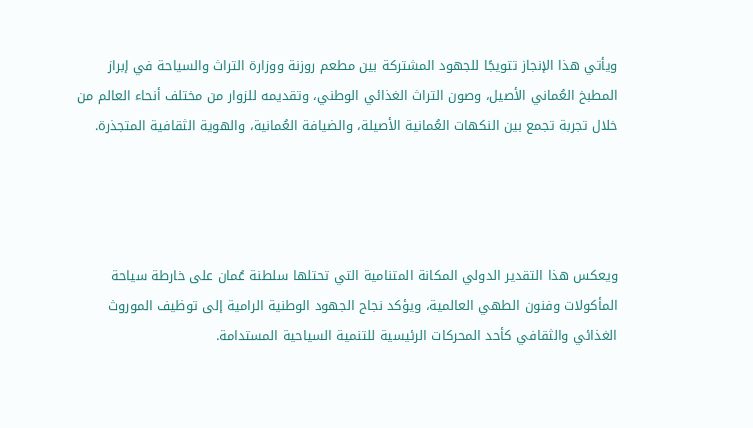ويأتي هذا الإنجاز تتويجًا للجهود المشتركة بين مطعم روزنة ووزارة التراث والسياحة في إبراز المطبخ العُماني الأصيل، وصون التراث الغذائي الوطني، وتقديمه للزوار من مختلف أنحاء العالم من خلال تجربة تجمع بين النكهات العُمانية الأصيلة، والضيافة العُمانية، والهوية الثقافية المتجذرة.




ويعكس هذا التقدير الدولي المكانة المتنامية التي تحتلها سلطنة عُمان على خارطة سياحة المأكولات وفنون الطهي العالمية، ويؤكد نجاح الجهود الوطنية الرامية إلى توظيف الموروث الغذائي والثقافي كأحد المحركات الرئيسية للتنمية السياحية المستدامة.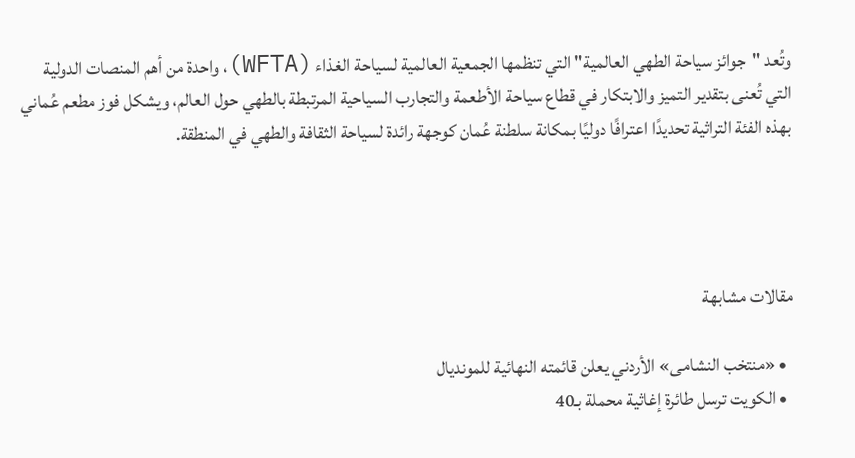وتُعد "جوائز سياحة الطهي العالمية" التي تنظمها الجمعية العالمية لسياحة الغذاء (WFTA)، واحدة من أهم المنصات الدولية التي تُعنى بتقدير التميز والابتكار في قطاع سياحة الأطعمة والتجارب السياحية المرتبطة بالطهي حول العالم، ويشكل فوز مطعم عُماني بهذه الفئة التراثية تحديدًا اعترافًا دوليًا بمكانة سلطنة عُمان كوجهة رائدة لسياحة الثقافة والطهي في المنطقة.




مقالات مشابهة

  • «منتخب النشامى» الأردني يعلن قائمته النهائية للمونديال
  • الكويت ترسل طائرة إغاثية محملة بـ40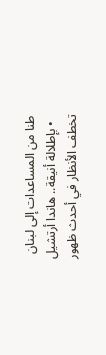طنا من المساعدات إلى لبنان
  • بإطلالة أنيقة.. هاندا أرتشيل تخطف الأنظار في أحدث ظهور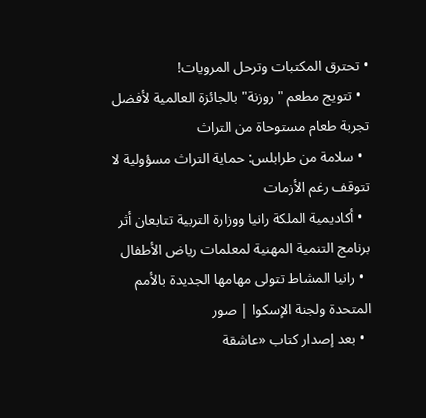• تحترق المكتبات وترحل المرويات!
  • تتويج مطعم "روزنة" بالجائزة العالمية لأفضل تجربة طعام مستوحاة من التراث
  • سلامة من طرابلس: حماية التراث مسؤولية لا تتوقف رغم الأزمات
  • أكاديمية الملكة رانيا ووزارة التربية تتابعان أثر برنامج التنمية المهنية لمعلمات رياض الأطفال
  • رانيا المشاط تتولى مهامها الجديدة بالأمم المتحدة ولجنة الإسكوا | صور
  • بعد إصدار كتاب «عاشقة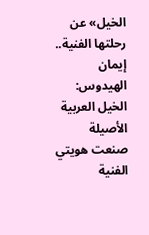الخيل» عن رحلتها الفنية.. إيمان الهيدوس: الخيل العربية الأصيلة صنعت هويتي الفنية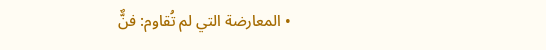• المعارضة التي لم تُقاوم: فنٌّ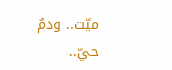ميّت.. ودمٌ حيّ..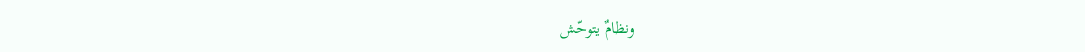ونظامٌ يتوحّش